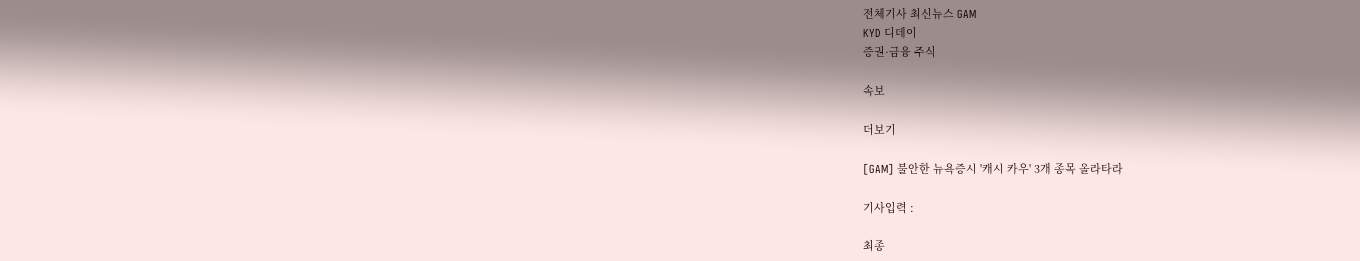전체기사 최신뉴스 GAM
KYD 디데이
증권·금융 주식

속보

더보기

[GAM] 불안한 뉴욕증시 '캐시 카우' 3개 종목 올라타라

기사입력 :

최종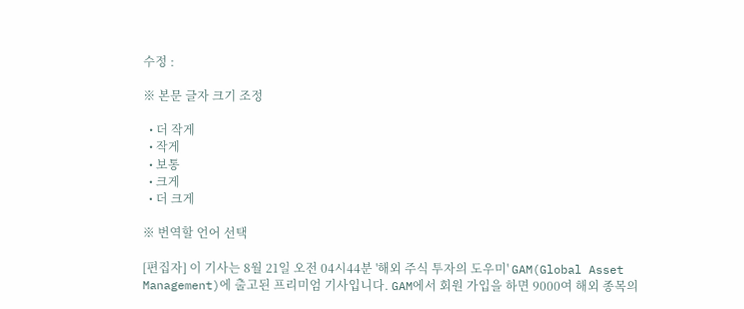수정 :

※ 본문 글자 크기 조정

  • 더 작게
  • 작게
  • 보통
  • 크게
  • 더 크게

※ 번역할 언어 선택

[편집자] 이 기사는 8월 21일 오전 04시44분 '해외 주식 투자의 도우미' GAM(Global Asset Management)에 출고된 프리미엄 기사입니다. GAM에서 회원 가입을 하면 9000여 해외 종목의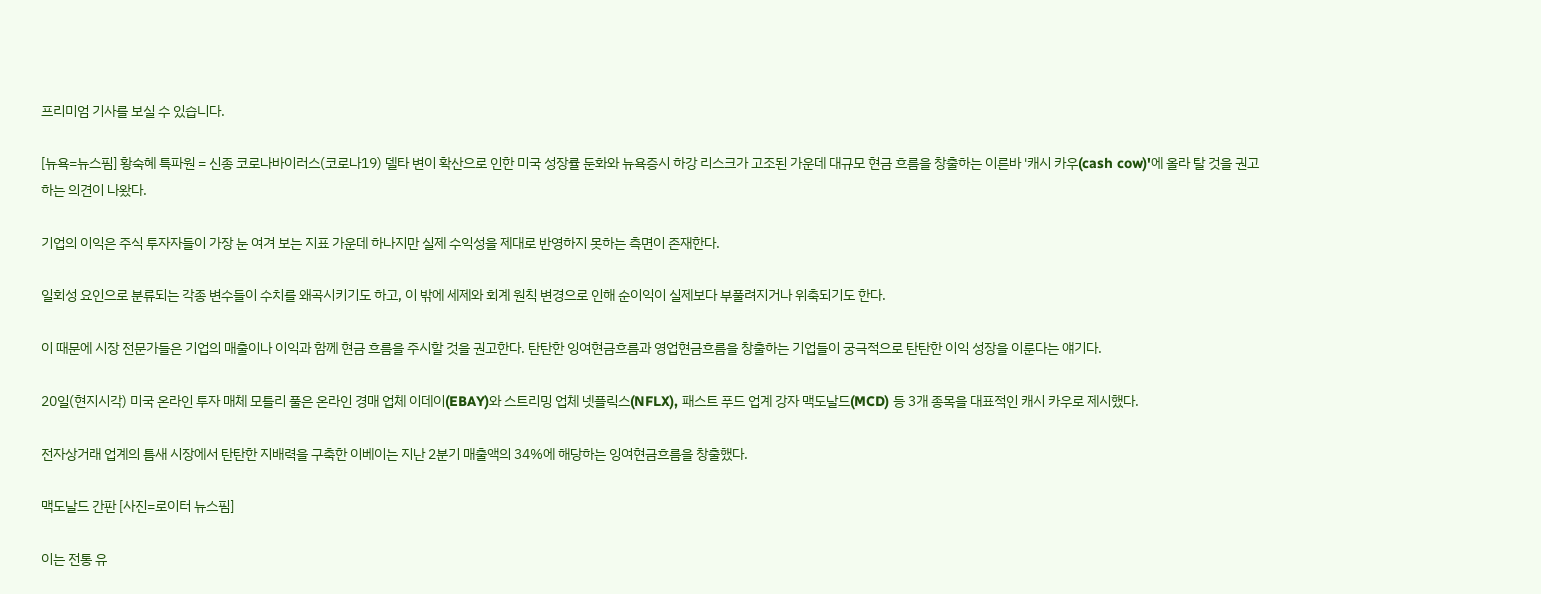프리미엄 기사를 보실 수 있습니다.

[뉴욕=뉴스핌] 황숙혜 특파원 = 신종 코로나바이러스(코로나19) 델타 변이 확산으로 인한 미국 성장률 둔화와 뉴욕증시 하강 리스크가 고조된 가운데 대규모 현금 흐름을 창출하는 이른바 '캐시 카우(cash cow)'에 올라 탈 것을 권고하는 의견이 나왔다.

기업의 이익은 주식 투자자들이 가장 눈 여겨 보는 지표 가운데 하나지만 실제 수익성을 제대로 반영하지 못하는 측면이 존재한다.

일회성 요인으로 분류되는 각종 변수들이 수치를 왜곡시키기도 하고, 이 밖에 세제와 회계 원칙 변경으로 인해 순이익이 실제보다 부풀려지거나 위축되기도 한다.

이 때문에 시장 전문가들은 기업의 매출이나 이익과 함께 현금 흐름을 주시할 것을 권고한다. 탄탄한 잉여현금흐름과 영업현금흐름을 창출하는 기업들이 궁극적으로 탄탄한 이익 성장을 이룬다는 얘기다.

20일(현지시각) 미국 온라인 투자 매체 모틀리 풀은 온라인 경매 업체 이데이(EBAY)와 스트리밍 업체 넷플릭스(NFLX), 패스트 푸드 업계 강자 맥도날드(MCD) 등 3개 종목을 대표적인 캐시 카우로 제시했다.

전자상거래 업계의 틈새 시장에서 탄탄한 지배력을 구축한 이베이는 지난 2분기 매출액의 34%에 해당하는 잉여현금흐름을 창출했다.

맥도날드 간판 [사진=로이터 뉴스핌]

이는 전통 유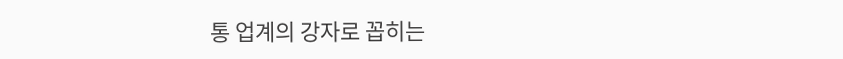통 업계의 강자로 꼽히는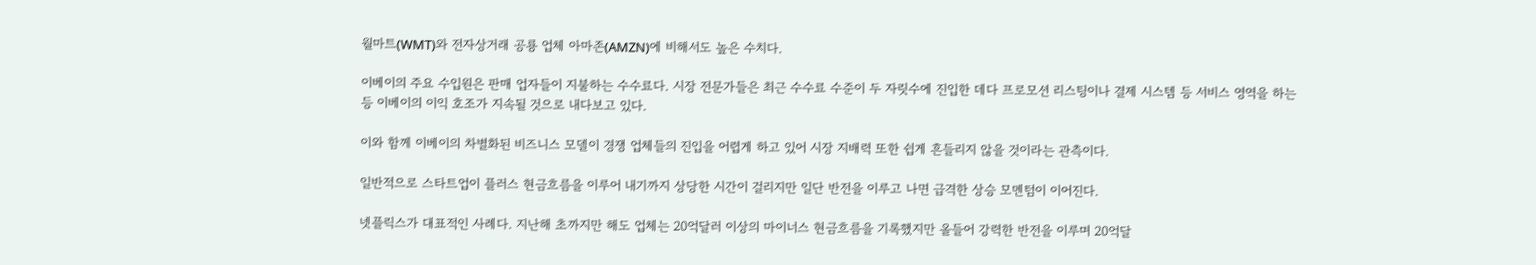월마트(WMT)와 전자상거래 공룡 업체 아마존(AMZN)에 비해서도 높은 수치다.

이베이의 주요 수입원은 판매 업자들이 지불하는 수수료다. 시장 전문가들은 최근 수수료 수준이 두 자릿수에 진입한 데다 프로모션 리스팅이나 결제 시스템 등 서비스 영역을 하는 등 이베이의 이익 호조가 지속될 것으로 내다보고 있다.

이와 함께 이베이의 차별화된 비즈니스 모델이 경쟁 업체들의 진입을 어렵게 하고 있어 시장 지배력 또한 쉽게 흔들리지 않을 것이라는 관측이다.

일반적으로 스타트업이 플러스 현금흐름을 이루어 내기까지 상당한 시간이 걸리지만 일단 반전을 이루고 나면 급격한 상승 모멘텀이 이어진다.

넷플릭스가 대표적인 사례다. 지난해 초까지만 해도 업체는 20억달러 이상의 마이너스 현금흐름을 기록했지만 올들어 강력한 반전을 이루며 20억달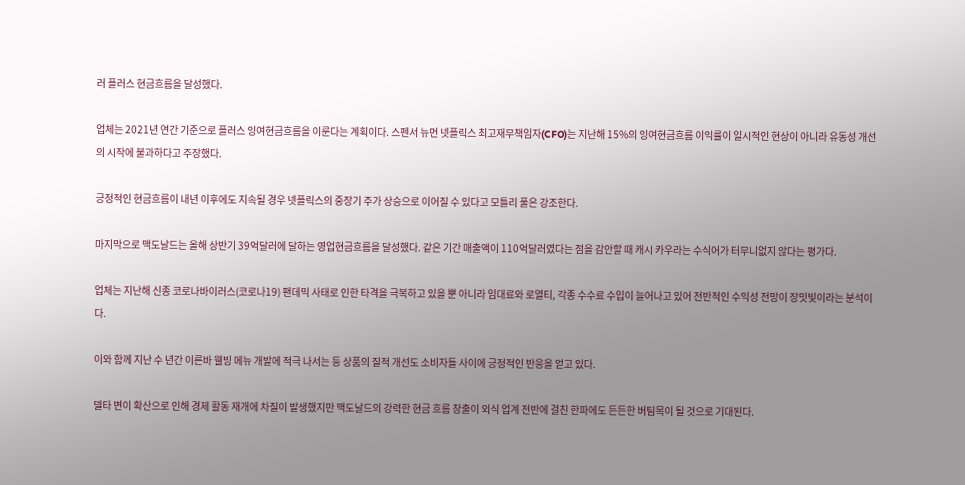러 플러스 현금흐름을 달성했다.

업체는 2021년 연간 기준으로 플러스 잉여현금흐름을 이룬다는 계획이다. 스펜서 뉴먼 넷플릭스 최고재무책임자(CFO)는 지난해 15%의 잉여현금흐름 이익률이 일시적인 현상이 아니라 유동성 개선의 시작에 불과하다고 주장했다.

긍정적인 현금흐름이 내년 이후에도 지속될 경우 넷플릭스의 중장기 주가 상승으로 이어질 수 있다고 모틀리 풀은 강조한다.

마지막으로 맥도날드는 올해 상반기 39억달러에 달하는 영업현금흐름을 달성했다. 같은 기간 매출액이 110억달러였다는 점을 감안할 때 캐시 카우라는 수식어가 터무니없지 않다는 평가다.

업체는 지난해 신종 코로나바이러스(코로나19) 팬데믹 사태로 인한 타격을 극복하고 있을 뿐 아니라 임대료와 로열티, 각종 수수료 수입이 늘어나고 있어 전반적인 수익성 전망이 장밋빛이라는 분석이다.

이와 함께 지난 수 년간 이른바 웰빙 메뉴 개발에 적극 나서는 등 상품의 질적 개선도 소비자들 사이에 긍정적인 반응을 얻고 있다.

델타 변이 확산으로 인해 경제 활동 재개에 차질이 발생했지만 맥도날드의 강력한 현금 흐름 창출이 외식 업계 전반에 걸친 한파에도 든든한 버팀목이 될 것으로 기대된다.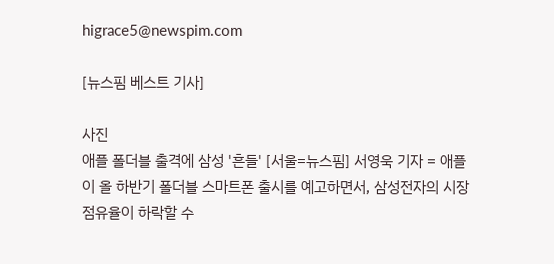higrace5@newspim.com

[뉴스핌 베스트 기사]

사진
애플 폴더블 출격에 삼성 '흔들' [서울=뉴스핌] 서영욱 기자 = 애플이 올 하반기 폴더블 스마트폰 출시를 예고하면서, 삼성전자의 시장 점유율이 하락할 수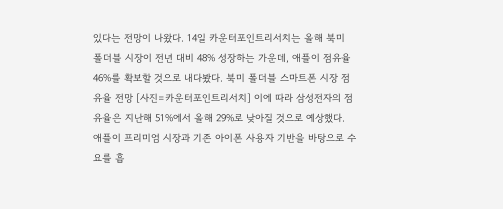있다는 전망이 나왔다. 14일 카운터포인트리서치는 올해 북미 폴더블 시장이 전년 대비 48% 성장하는 가운데, 애플이 점유율 46%를 확보할 것으로 내다봤다. 북미 폴더블 스마트폰 시장 점유율 전망 [사진=카운터포인트리서치] 이에 따라 삼성전자의 점유율은 지난해 51%에서 올해 29%로 낮아질 것으로 예상했다. 애플이 프리미엄 시장과 기존 아이폰 사용자 기반을 바탕으로 수요를 흡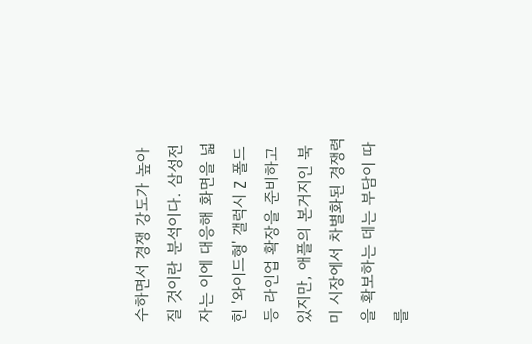수하면서 경쟁 강도가 높아질 것이란 분석이다. 삼성전자는 이에 대응해 화면을 넓힌 '와이드형' 갤럭시 Z 폴드 등 라인업 확장을 준비하고 있지만, 애플의 본거지인 북미 시장에서 차별화된 경쟁력을 확보하는 데는 부담이 따를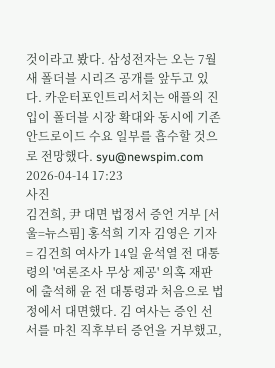것이라고 봤다. 삼성전자는 오는 7월 새 폴더블 시리즈 공개를 앞두고 있다. 카운터포인트리서치는 애플의 진입이 폴더블 시장 확대와 동시에 기존 안드로이드 수요 일부를 흡수할 것으로 전망했다. syu@newspim.com 2026-04-14 17:23
사진
김건희, 尹 대면 법정서 증언 거부 [서울=뉴스핌] 홍석희 기자 김영은 기자 = 김건희 여사가 14일 윤석열 전 대통령의 '여론조사 무상 제공' 의혹 재판에 출석해 윤 전 대통령과 처음으로 법정에서 대면했다. 김 여사는 증인 선서를 마친 직후부터 증언을 거부했고,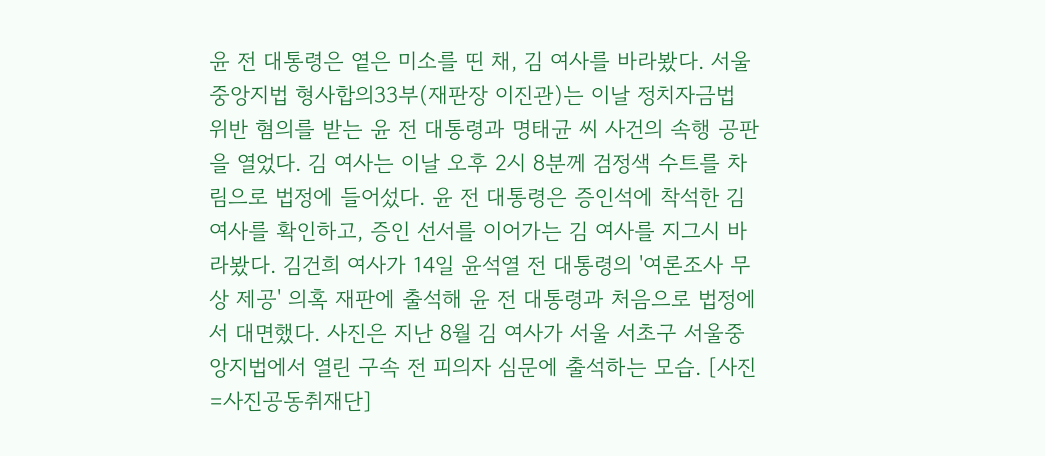윤 전 대통령은 옅은 미소를 띤 채, 김 여사를 바라봤다. 서울중앙지법 형사합의33부(재판장 이진관)는 이날 정치자금법 위반 혐의를 받는 윤 전 대통령과 명태균 씨 사건의 속행 공판을 열었다. 김 여사는 이날 오후 2시 8분께 검정색 수트를 차림으로 법정에 들어섰다. 윤 전 대통령은 증인석에 착석한 김 여사를 확인하고, 증인 선서를 이어가는 김 여사를 지그시 바라봤다. 김건희 여사가 14일 윤석열 전 대통령의 '여론조사 무상 제공' 의혹 재판에 출석해 윤 전 대통령과 처음으로 법정에서 대면했다. 사진은 지난 8월 김 여사가 서울 서초구 서울중앙지법에서 열린 구속 전 피의자 심문에 출석하는 모습. [사진=사진공동취재단]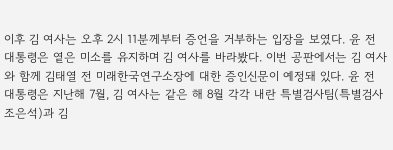이후 김 여사는 오후 2시 11분께부터 증언을 거부하는 입장을 보였다. 윤 전 대통령은 옅은 미소를 유지하며 김 여사를 바라봤다. 이번 공판에서는 김 여사와 함께 김태열 전 미래한국연구소장에 대한 증인신문이 예정돼 있다. 윤 전 대통령은 지난해 7월, 김 여사는 같은 해 8월 각각 내란 특별검사팀(특별검사 조은석)과 김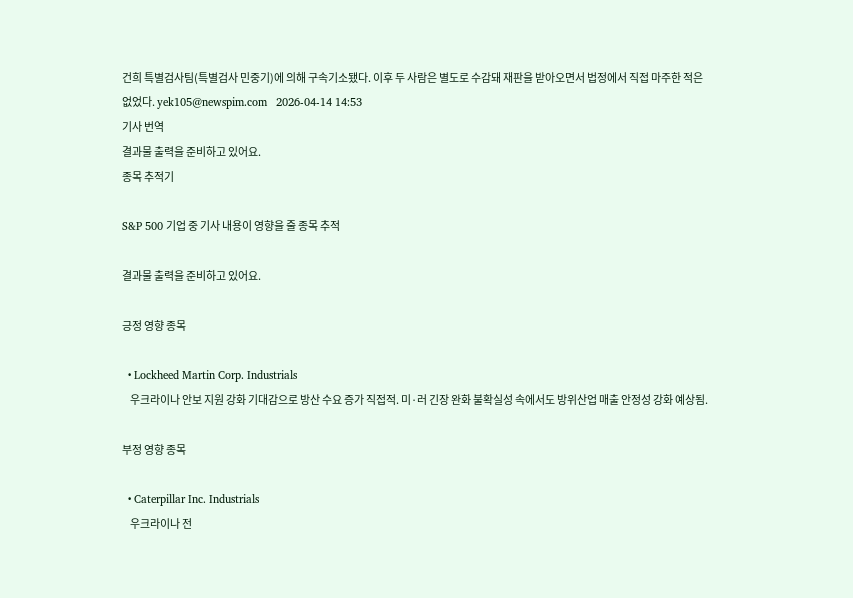건희 특별검사팀(특별검사 민중기)에 의해 구속기소됐다. 이후 두 사람은 별도로 수감돼 재판을 받아오면서 법정에서 직접 마주한 적은 없었다. yek105@newspim.com   2026-04-14 14:53
기사 번역
결과물 출력을 준비하고 있어요.
종목 추적기

S&P 500 기업 중 기사 내용이 영향을 줄 종목 추적

결과물 출력을 준비하고 있어요.

긍정 영향 종목

  • Lockheed Martin Corp. Industrials
    우크라이나 안보 지원 강화 기대감으로 방산 수요 증가 직접적. 미·러 긴장 완화 불확실성 속에서도 방위산업 매출 안정성 강화 예상됨.

부정 영향 종목

  • Caterpillar Inc. Industrials
    우크라이나 전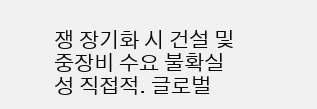쟁 장기화 시 건설 및 중장비 수요 불확실성 직접적. 글로벌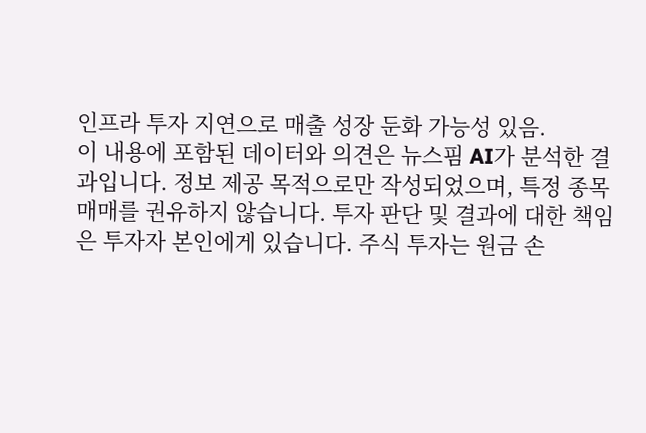인프라 투자 지연으로 매출 성장 둔화 가능성 있음.
이 내용에 포함된 데이터와 의견은 뉴스핌 AI가 분석한 결과입니다. 정보 제공 목적으로만 작성되었으며, 특정 종목 매매를 권유하지 않습니다. 투자 판단 및 결과에 대한 책임은 투자자 본인에게 있습니다. 주식 투자는 원금 손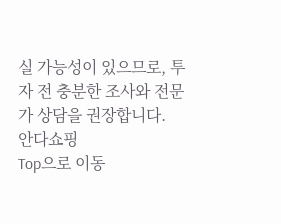실 가능성이 있으므로, 투자 전 충분한 조사와 전문가 상담을 권장합니다.
안다쇼핑
Top으로 이동